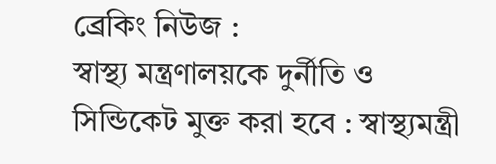ব্রেকিং নিউজ :
স্বাস্থ্য মন্ত্রণালয়কে দুর্নীতি ও সিন্ডিকেট মুক্ত করা হবে : স্বাস্থ্যমন্ত্রী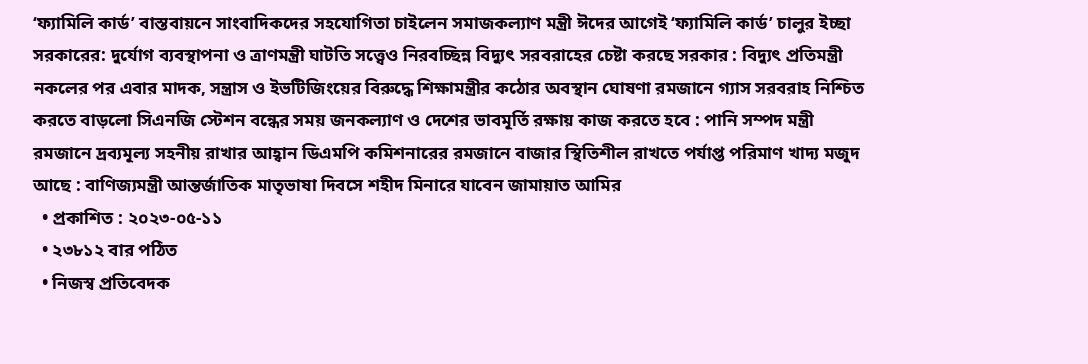‘ফ্যামিলি কার্ড’ বাস্তবায়নে সাংবাদিকদের সহযোগিতা চাইলেন সমাজকল্যাণ মন্ত্রী ঈদের আগেই ‘ফ্যামিলি কার্ড’ চালুর ইচ্ছা সরকারের: দুর্যোগ ব্যবস্থাপনা ও ত্রাণমন্ত্রী ঘাটতি সত্ত্বেও নিরবচ্ছিন্ন বিদ্যুৎ সরবরাহের চেষ্টা করছে সরকার : বিদ্যুৎ প্রতিমন্ত্রী নকলের পর এবার মাদক, সন্ত্রাস ও ইভটিজিংয়ের বিরুদ্ধে শিক্ষামন্ত্রীর কঠোর অবস্থান ঘোষণা রমজানে গ্যাস সরবরাহ নিশ্চিত করতে বাড়লো সিএনজি স্টেশন বন্ধের সময় জনকল্যাণ ও দেশের ভাবমূর্তি রক্ষায় কাজ করতে হবে : পানি সম্পদ মন্ত্রী রমজানে দ্রব্যমূল্য সহনীয় রাখার আহ্বান ডিএমপি কমিশনারের রমজানে বাজার স্থিতিশীল রাখতে পর্যাপ্ত পরিমাণ খাদ্য মজুদ আছে : বাণিজ্যমন্ত্রী আন্তর্জাতিক মাতৃভাষা দিবসে শহীদ মিনারে যাবেন জামায়াত আমির
  • প্রকাশিত : ২০২৩-০৫-১১
  • ২৩৮১২ বার পঠিত
  • নিজস্ব প্রতিবেদক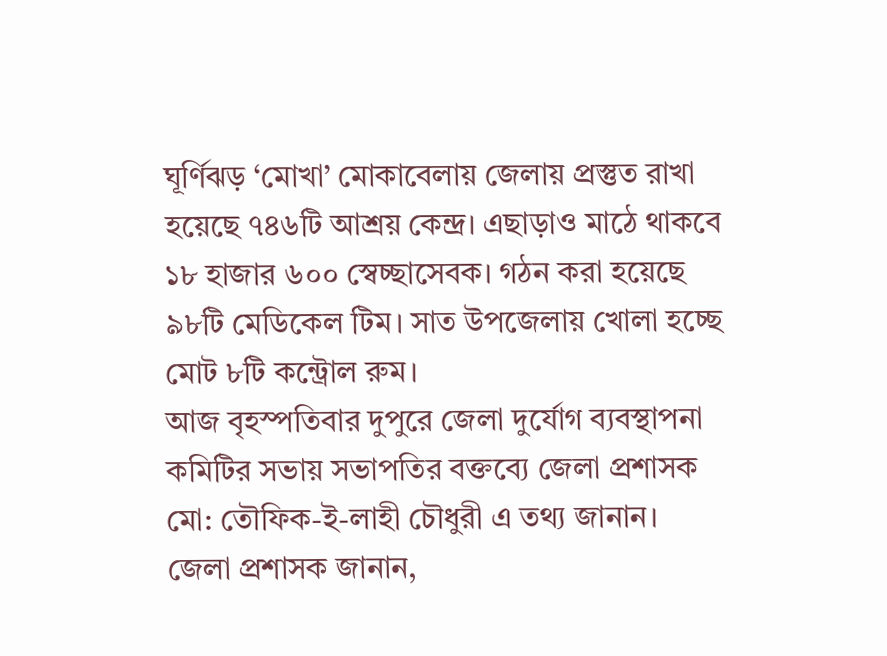ঘূর্ণিঝড় ‘মোখা’ মোকাবেলায় জেলায় প্রস্তুত রাখা হয়েছে ৭৪৬টি আশ্রয় কেন্দ্র। এছাড়াও মাঠে থাকবে ১৮ হাজার ৬০০ স্বেচ্ছাসেবক। গঠন করা হয়েছে ৯৮টি মেডিকেল টিম। সাত উপজেলায় খোলা হচ্ছে মোট ৮টি কন্ট্রোল রুম।
আজ বৃহস্পতিবার দুপুরে জেলা দুর্যোগ ব্যবস্থাপনা কমিটির সভায় সভাপতির বক্তব্যে জেলা প্রশাসক মো: তৌফিক-ই-লাহী চৌধুরী এ তথ্য জানান।
জেলা প্রশাসক জানান,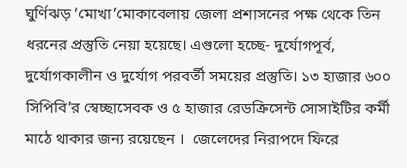ঘুর্ণিঝড় ‘মোখা’মোকাবেলায় জেলা প্রশাসনের পক্ষ থেকে তিন ধরনের প্রস্তুতি নেয়া হয়েছে। এগুলো হচ্ছে- দুর্যোগপূর্ব, দুর্যোগকালীন ও দুর্যোগ পরবর্তী সময়ের প্রস্তুতি। ১৩ হাজার ৬০০ সিপিবি’র স্বেচ্ছাসেবক ও ৫ হাজার রেডক্রিসেন্ট সোসাইটির কর্মী মাঠে থাকার জন্য রয়েছেন ।  জেলেদের নিরাপদে ফিরে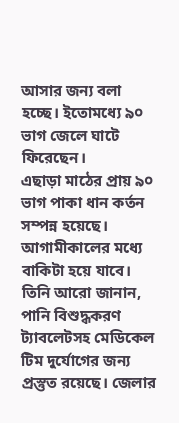আসার জন্য বলা হচ্ছে। ইতোমধ্যে ৯০ ভাগ জেলে ঘাটে ফিরেছেন।
এছাড়া মাঠের প্রায় ৯০ ভাগ পাকা ধান কর্তন সম্পন্ন হয়েছে। আগামীকালের মধ্যে বাকিটা হয়ে যাবে।
তিনি আরো জানান, পানি বিশুদ্ধকরণ ট্যাবলেটসহ মেডিকেল টিম দুর্যোগের জন্য প্রস্তুত রয়েছে। জেলার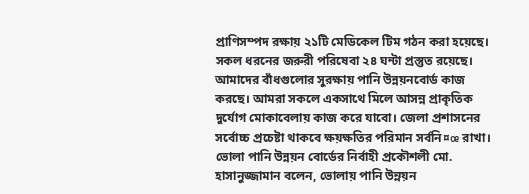প্রাণিসম্পদ রক্ষায় ২১টি মেডিকেল টিম গঠন করা হয়েছে। সকল ধরনের জরুরী পরিষেবা ২৪ ঘন্টা প্রস্তুত রয়েছে। আমাদের বাঁধগুলোর সুরক্ষায় পানি উন্নয়নবোর্ড কাজ করছে। আমরা সকলে একসাথে মিলে আসন্ন প্রাকৃতিক দুর্যোগ মোকাবেলায় কাজ করে যাবো। জেলা প্রশাসনের সর্বোচ্চ প্রচেষ্টা থাকবে ক্ষয়ক্ষতির পরিমান সর্বনি¤œ রাখা।
ভোলা পানি উন্নয়ন বোর্ডের নির্বাহী প্রকৌশলী মো. হাসানুজ্জামান বলেন, ভোলায় পানি উন্নয়ন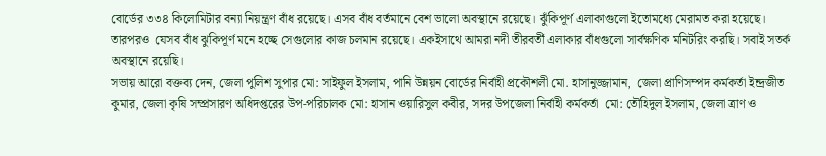বোর্ডের ৩৩৪ কিলোমিটার বন্যা নিয়ন্ত্রণ বাঁধ রয়েছে। এসব বাঁধ বর্তমানে বেশ ভালো অবস্থানে রয়েছে। ঝুঁকিপূর্ণ এলাকাগুলো ইতোমধ্যে মেরামত করা হয়েছে। তারপরও  যেসব বাঁধ ঝুকিপূর্ণ মনে হচ্ছে সেগুলোর কাজ চলমান রয়েছে। একইসাথে আমরা নদী তীরবর্তী এলাকার বাঁধগুলো সার্বক্ষণিক মনিটরিং করছি। সবাই সতর্ক অবস্থানে রয়েছি।
সভায় আরো বক্তব্য দেন, জেলা পুলিশ সুপার মো: সাইফুল ইসলাম, পানি উন্নয়ন বোর্ডের নির্বাহী প্রকৌশলী মো. হাসানুজ্জামান,  জেলা প্রাণিসম্পদ কর্মকর্তা ইন্দ্রজীত কুমার, জেলা কৃষি সম্প্রসারণ অধিদপ্তরের উপ-পরিচালক মো: হাসান ওয়ারিসুল কবীর, সদর উপজেলা নির্বাহী কর্মকর্তা  মো: তৌহিদুল ইসলাম, জেলা ত্রাণ ও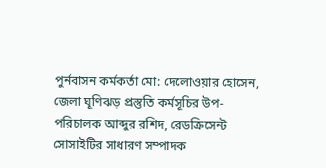পুর্নবাসন কর্মকর্তা মো: দেলোওয়ার হোসেন, জেলা ঘূণিঝড় প্রস্তুতি কর্মসূচির উপ-পরিচালক আব্দুর রশিদ, রেডক্রিসেন্ট সোসাইটির সাধারণ সম্পাদক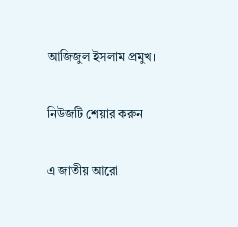আজিজুল ইসলাম প্রমুখ।

নিউজটি শেয়ার করুন

এ জাতীয় আরো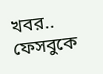খবর..
ফেসবুকে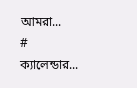আমরা...
#
ক্যালেন্ডার...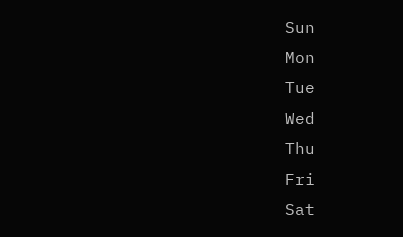Sun
Mon
Tue
Wed
Thu
Fri
Sat